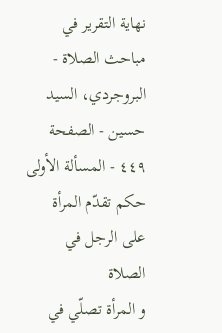نهاية التقرير في مباحث الصلاة - البروجردي، السيد حسين - الصفحة ٤٤٩ - المسألة الأولى حكم تقدّم المرأة على الرجل في الصلاة
و المرأة تصلّي في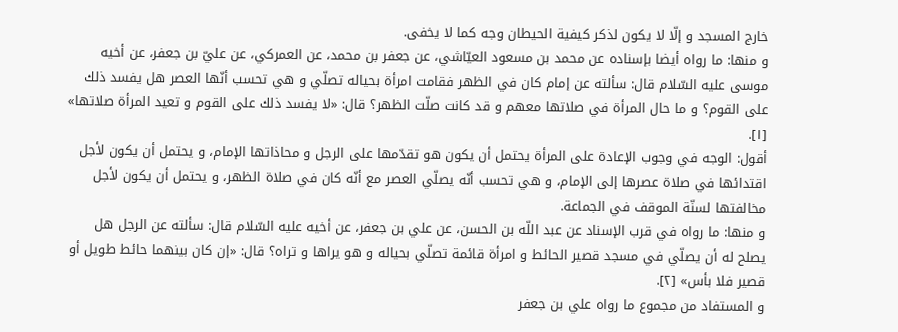خارج المسجد و إلّا لا يكون لذكر كيفية الحيطان وجه كما لا يخفى.
و منها: ما رواه أيضا بإسناده عن محمد بن مسعود العيّاشي، عن جعفر بن محمد، عن العمركي، عن عليّ بن جعفر، عن أخيه موسى عليه السّلام قال: سألته عن إمام كان في الظهر فقامت امرأة بحياله تصلّي و هي تحسب أنّها العصر هل يفسد ذلك على القوم؟ و ما حال المرأة في صلاتها معهم و قد كانت صلّت الظهر؟ قال: «لا يفسد ذلك على القوم و تعيد المرأة صلاتها» [١].
أقول: الوجه في وجوب الإعادة على المرأة يحتمل أن يكون هو تقدّمها على الرجل و محاذاتها الإمام، و يحتمل أن يكون لأجل اقتدائها في صلاة عصرها إلى الإمام، و هي تحسب أنّه يصلّي العصر مع أنّه كان في صلاة الظهر، و يحتمل أن يكون لأجل مخالفتها لسنّة الموقف في الجماعة.
و منها: ما رواه في قرب الإسناد عن عبد اللّه بن الحسن، عن علي بن جعفر، عن أخيه عليه السّلام قال: سألته عن الرجل هل يصلح له أن يصلّي في مسجد قصير الحائط و امرأة قائمة تصلّي بحياله و هو يراها و تراه؟ قال: «إن كان بينهما حائط طويل أو قصير فلا بأس» [٢].
و المستفاد من مجموع ما رواه علي بن جعفر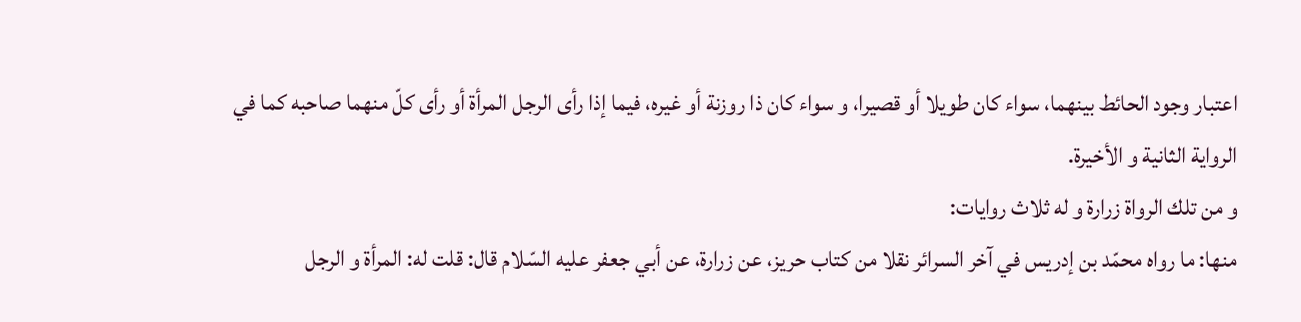اعتبار وجود الحائط بينهما، سواء كان طويلا أو قصيرا، و سواء كان ذا روزنة أو غيره، فيما إذا رأى الرجل المرأة أو رأى كلّ منهما صاحبه كما في الرواية الثانية و الأخيرة.
و من تلك الرواة زرارة و له ثلاث روايات:
منها: ما رواه محمّد بن إدريس في آخر السرائر نقلا من كتاب حريز، عن زرارة، عن أبي جعفر عليه السّلام قال: قلت له: المرأة و الرجل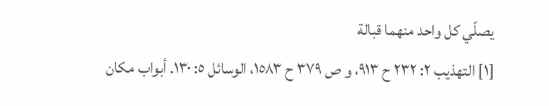يصلّي كل واحد منهما قبالة
[١] التهذيب ٢: ٢٣٢ ح ٩١٣، و ص ٣٧٩ ح ١٥٨٣، الوسائل ٥: ١٣٠. أبواب مكان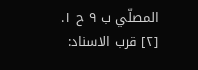المصلّي ب ٩ ح ١.
[٢] قرب الاسناد: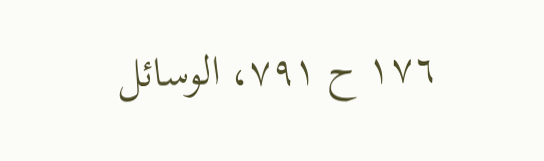١٧٦ ح ٧٩١، الوسائل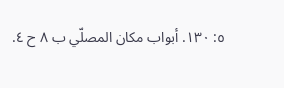٥: ١٣٠. أبواب مكان المصلّي ب ٨ ح ٤.